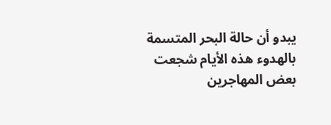يبدو أن حالة البحر المتسمة بالهدوء هذه الأيام شجعت بعض المهاجرين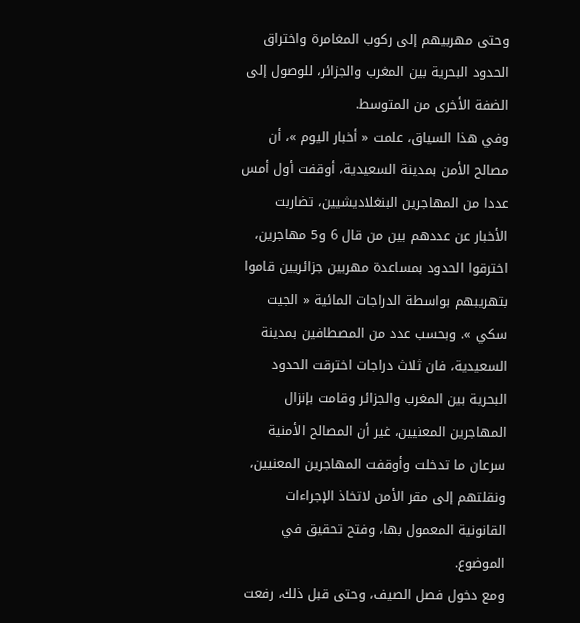وحتى مهربيهم إلى ركوب المغامرة واختراق الحدود البحرية بين المغرب والجزائر، للوصول إلى الضفة الأخرى من المتوسط.
وفي هذا السياق، علمت « أخبار اليوم »، أن مصالح الأمن بمدينة السعيدية، أوقفت أول أمس عددا من المهاجرين البنغلاديشيين، تضاربت الأخبار عن عددهم بين من قال 6 و5 مهاجرين، اخترقوا الحدود بمساعدة مهربين جزائريين قاموا بتهريبهم بواسطة الدراجات المائية « الجيت سكي ». وبحسب عدد من المصطافين بمدينة السعيدية، فان ثلاث دراجات اخترقت الحدود البحرية بين المغرب والجزائر وقامت بإنزال المهاجرين المعنيين، غير أن المصالح الأمنية سرعان ما تدخلت وأوقفت المهاجرين المعنيين، ونقلتهم إلى مقر الأمن لاتخاذ الإجراءات القانونية المعمول بها، وفتح تحقيق في الموضوع.
ومع دخول فصل الصيف، وحتى قبل ذلك، رفعت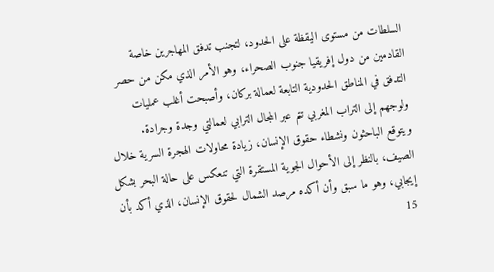السلطات من مستوى اليقظة على الحدود، لتجنب تدفق المهاجرين خاصة القادمين من دول إفريقيا جنوب الصحراء، وهو الأمر الذي مكن من حصر التدفق في المناطق الحدودية التابعة لعمالة بركان، وأصبحت أغلب عمليات ولوجهم إلى التراب المغربي تتم عبر المجال الترابي لعمالتي وجدة وجرادة.
ويتوقع الباحثون ونشطاء حقوق الإنسان، زيادة محاولات الهجرة السرية خلال الصيف، بالنظر إلى الأحوال الجوية المستقرة التي تنعكس على حالة البحر بشكل إيجابي، وهو ما سبق وأن أكده مرصد الشمال لحقوق الإنسان، الذي أكد بأن 15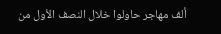ألف مهاجر حاولوا خلال النصف الأول من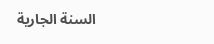السنة الجارية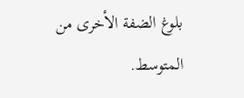بلوغ الضفة الأخرى من المتوسط.